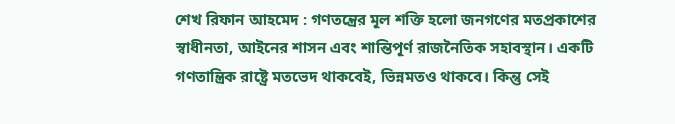শেখ রিফান আহমেদ : গণতন্ত্রের মূল শক্তি হলো জনগণের মতপ্রকাশের স্বাধীনতা, আইনের শাসন এবং শান্তিপূর্ণ রাজনৈতিক সহাবস্থান। একটি গণতান্ত্রিক রাষ্ট্রে মতভেদ থাকবেই, ভিন্নমতও থাকবে। কিন্তু সেই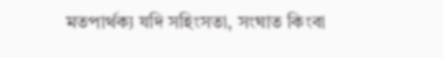মতপার্থক্য যদি সহিংসতা, সংঘাত কিংবা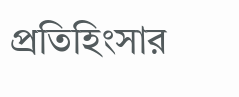প্রতিহিংসার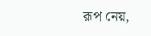রূপ নেয়,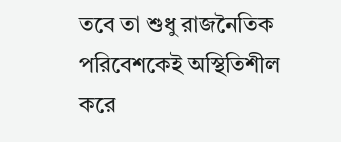তবে তা শুধু রাজনৈতিক পরিবেশকেই অস্থিতিশীল করে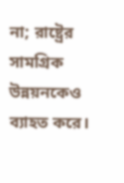না; রাষ্ট্রের সামগ্রিক উন্নয়নকেও ব্যাহত করে।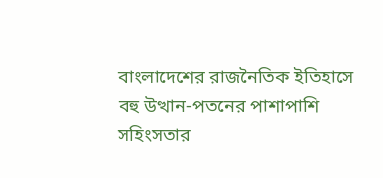বাংলাদেশের রাজনৈতিক ইতিহাসে বহু উত্থান-পতনের পাশাপাশি সহিংসতার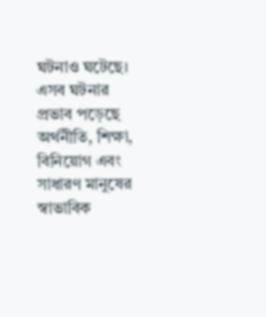ঘটনাও ঘটেছে। এসব ঘটনার প্রভাব পড়েছে অর্থনীতি, শিক্ষা, বিনিয়োগ এবং সাধারণ মানুষের স্বাভাবিক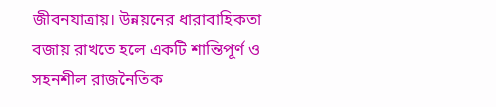জীবনযাত্রায়। উন্নয়নের ধারাবাহিকতা বজায় রাখতে হলে একটি শান্তিপূর্ণ ও সহনশীল রাজনৈতিক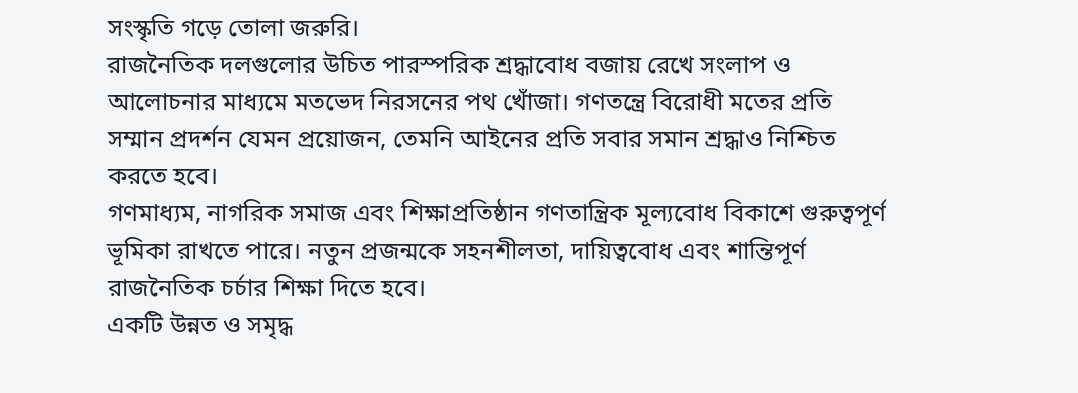সংস্কৃতি গড়ে তোলা জরুরি।
রাজনৈতিক দলগুলোর উচিত পারস্পরিক শ্রদ্ধাবোধ বজায় রেখে সংলাপ ও আলোচনার মাধ্যমে মতভেদ নিরসনের পথ খোঁজা। গণতন্ত্রে বিরোধী মতের প্রতি সম্মান প্রদর্শন যেমন প্রয়োজন, তেমনি আইনের প্রতি সবার সমান শ্রদ্ধাও নিশ্চিত করতে হবে।
গণমাধ্যম, নাগরিক সমাজ এবং শিক্ষাপ্রতিষ্ঠান গণতান্ত্রিক মূল্যবোধ বিকাশে গুরুত্বপূর্ণ ভূমিকা রাখতে পারে। নতুন প্রজন্মকে সহনশীলতা, দায়িত্ববোধ এবং শান্তিপূর্ণ রাজনৈতিক চর্চার শিক্ষা দিতে হবে।
একটি উন্নত ও সমৃদ্ধ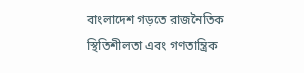বাংলাদেশ গড়তে রাজনৈতিক স্থিতিশীলতা এবং গণতান্ত্রিক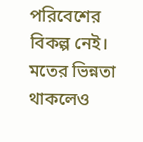পরিবেশের বিকল্প নেই। মতের ভিন্নতা থাকলেও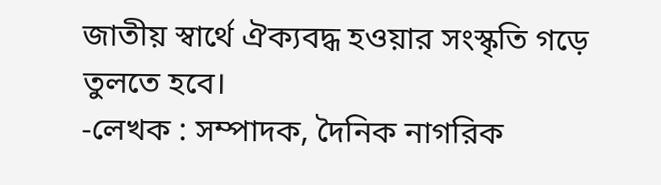জাতীয় স্বার্থে ঐক্যবদ্ধ হওয়ার সংস্কৃতি গড়ে তুলতে হবে।
-লেখক : সম্পাদক, দৈনিক নাগরিক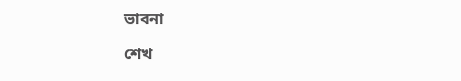ভাবনা

শেখ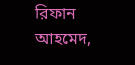রিফান আহমেদ,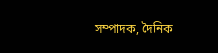সম্পাদক, দৈনিক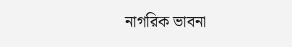নাগরিক ভাবনা